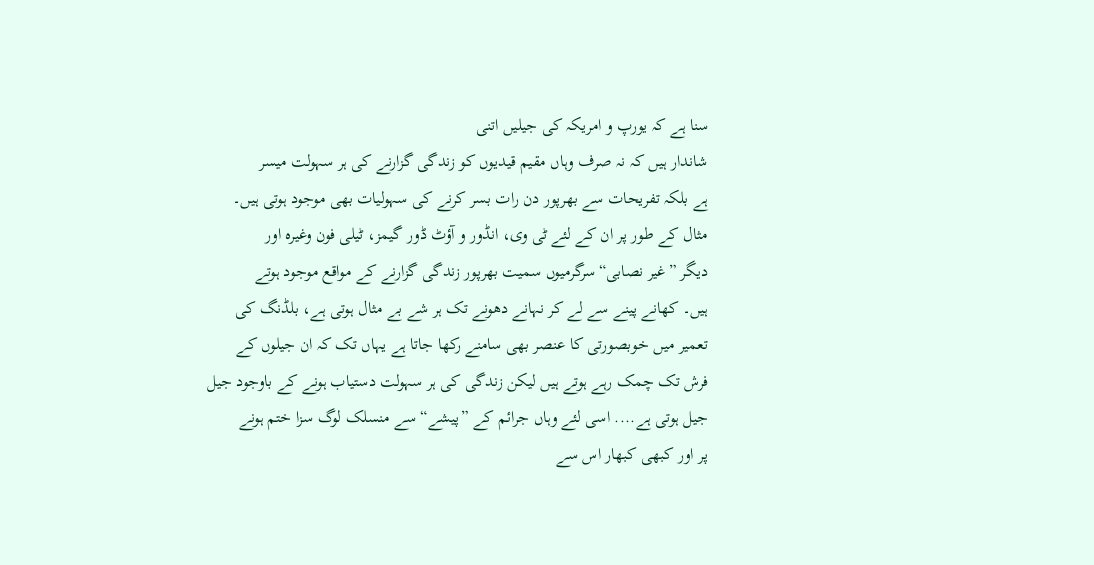سنا ہے کہ یورپ و امریکہ کی جیلیں اتنی
شاندار ہیں کہ نہ صرف وہاں مقیم قیدیوں کو زندگی گزارنے کی ہر سہولت میسر
ہے بلکہ تفریحات سے بھرپور دن رات بسر کرنے کی سہولیات بھی موجود ہوتی ہیں۔
مثال کے طور پر ان کے لئے ٹی وی، انڈور و آؤٹ ڈور گیمز، ٹیلی فون وغیرہ اور
دیگر ”غیر نصابی“سرگرمیوں سمیت بھرپور زندگی گزارنے کے مواقع موجود ہوتے
ہیں۔ کھانے پینے سے لے کر نہانے دھونے تک ہر شے بے مثال ہوتی ہے، بلڈنگ کی
تعمیر میں خوبصورتی کا عنصر بھی سامنے رکھا جاتا ہے یہاں تک کہ ان جیلوں کے
فرش تک چمک رہے ہوتے ہیں لیکن زندگی کی ہر سہولت دستیاب ہونے کے باوجود جیل
جیل ہوتی ہے.... اسی لئے وہاں جرائم کے ”پیشے“ سے منسلک لوگ سزا ختم ہونے
پر اور کبھی کبھار اس سے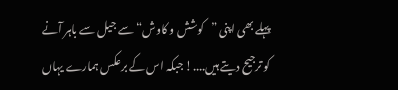پہلے بھی اپنی ”کوشش و کاوش“ سے جیل سے باہر آنے
کو ترجیح دیتے ہیں....! جبکہ اس کے برعکس ہمارے یہاں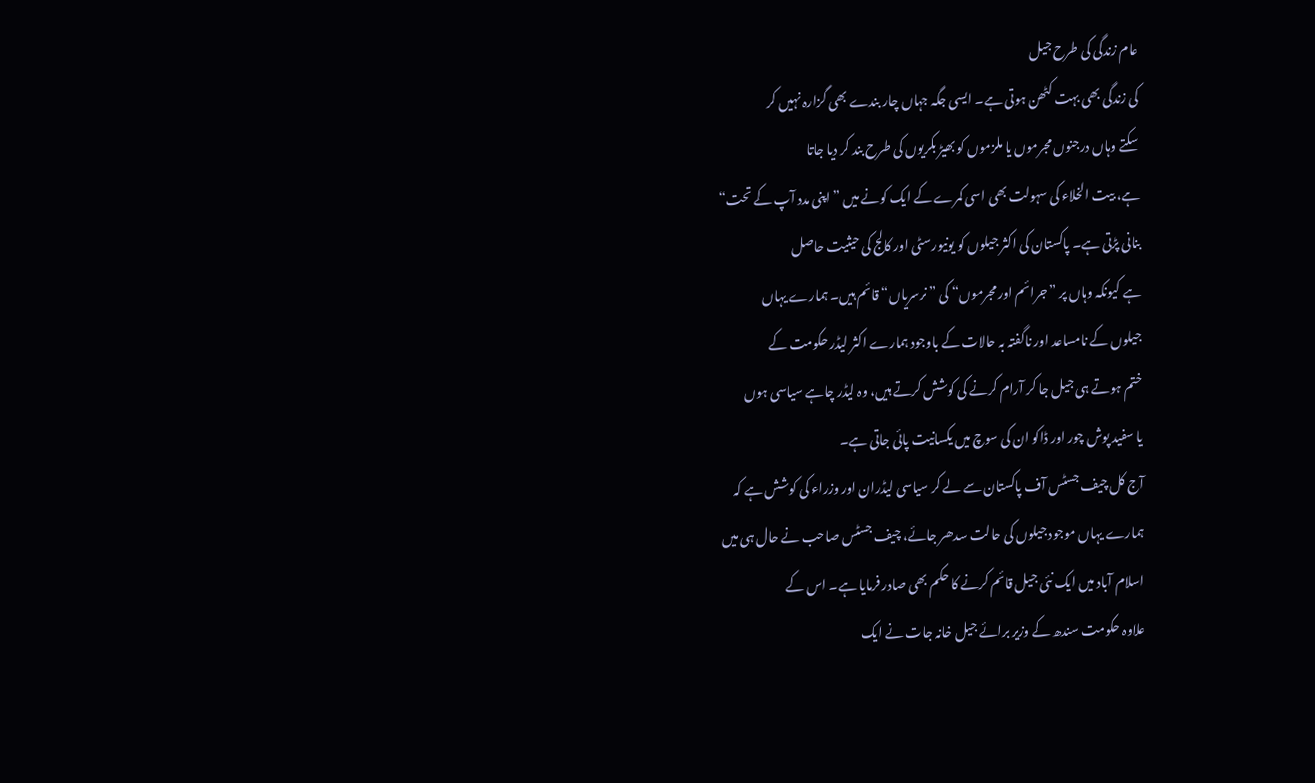عام زندگی کی طرح جیل
کی زندگی بھی بہت کٹھن ہوتی ہے۔ ایسی جگہ جہاں چار بندے بھی گزارہ نہیں کر
سکتے وہاں درجنوں مجرموں یا ملزموں کو بھیڑ بکریوں کی طرح بند کر دیا جاتا
ہے، بیت الخلاء کی سہولت بھی اسی کمرے کے ایک کونے میں ”اپنی مدد آپ کے تحت“
بنانی پڑتی ہے۔ پاکستان کی اکثر جیلوں کو یونیورسٹی اور کالج کی حیثیت حاصل
ہے کیونکہ وہاں پر ”جرائم اور مجرموں“ کی ”نرسریاں“ قائم ہیں۔ ہمارے یہاں
جیلوں کے نامساعد اور ناگفتہ بہ حالات کے باوجود ہمارے اکثر لیڈر حکومت کے
ختم ہوتے ہی جیل جا کر آرام کرنے کی کوشش کرتے ہیں، وہ لیڈر چاہے سیاسی ہوں
یا سفید پوش چور اور ڈاکو ان کی سوچ میں یکسانیت پائی جاتی ہے۔
آج کل چیف جسٹس آف پاکستان سے لے کر سیاسی لیڈران اور وزراء کی کوشش ہے کہ
ہمارے یہاں موجود جیلوں کی حالت سدھر جائے، چیف جسٹس صاحب نے حال ہی میں
اسلام آباد میں ایک نئی جیل قائم کرنے کا حکم بھی صادر فرمایا ہے۔ اس کے
علاوہ حکومت سندھ کے وزیر برائے جیل خانہ جات نے ایک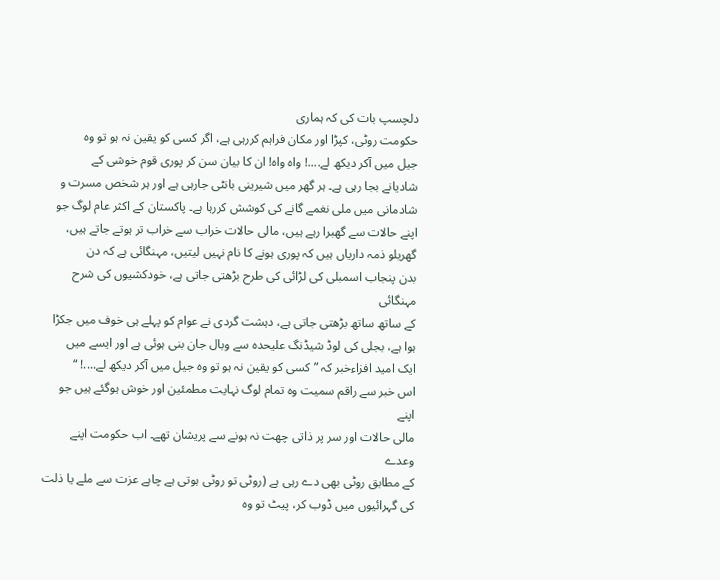دلچسپ بات کی کہ ہماری
حکومت روٹی، کپڑا اور مکان فراہم کررہی ہے، اگر کسی کو یقین نہ ہو تو وہ
جیل میں آکر دیکھ لے....! واہ واہ! ان کا بیان سن کر پوری قوم خوشی کے
شادیانے بجا رہی ہے۔ ہر گھر میں شیرینی بانٹی جارہی ہے اور ہر شخص مسرت و
شادمانی میں ملی نغمے گانے کی کوشش کررہا ہے۔ پاکستان کے اکثر عام لوگ جو
اپنے حالات سے گھبرا رہے ہیں، مالی حالات خراب سے خراب تر ہوتے جاتے ہیں،
گھریلو ذمہ داریاں ہیں کہ پوری ہونے کا نام نہیں لیتیں، مہنگائی ہے کہ دن
بدن پنجاب اسمبلی کی لڑائی کی طرح بڑھتی جاتی ہے، خودکشیوں کی شرح مہنگائی
کے ساتھ ساتھ بڑھتی جاتی ہے، دہشت گردی نے عوام کو پہلے ہی خوف میں جکڑا
ہوا ہے، بجلی کی لوڈ شیڈنگ علیحدہ سے وبال جان بنی ہوئی ہے اور ایسے میں
ایک امید افزاءخبر کہ ”کسی کو یقین نہ ہو تو وہ جیل میں آکر دیکھ لے....! “
اس خبر سے راقم سمیت وہ تمام لوگ نہایت مطمئین اور خوش ہوگئے ہیں جو اپنے
مالی حالات اور سر پر ذاتی چھت نہ ہونے سے پریشان تھے۔ اب حکومت اپنے وعدے
کے مطابق روٹی بھی دے رہی ہے (روٹی تو روٹی ہوتی ہے چاہے عزت سے ملے یا ذلت
کی گہرائیوں میں ڈوب کر، پیٹ تو وہ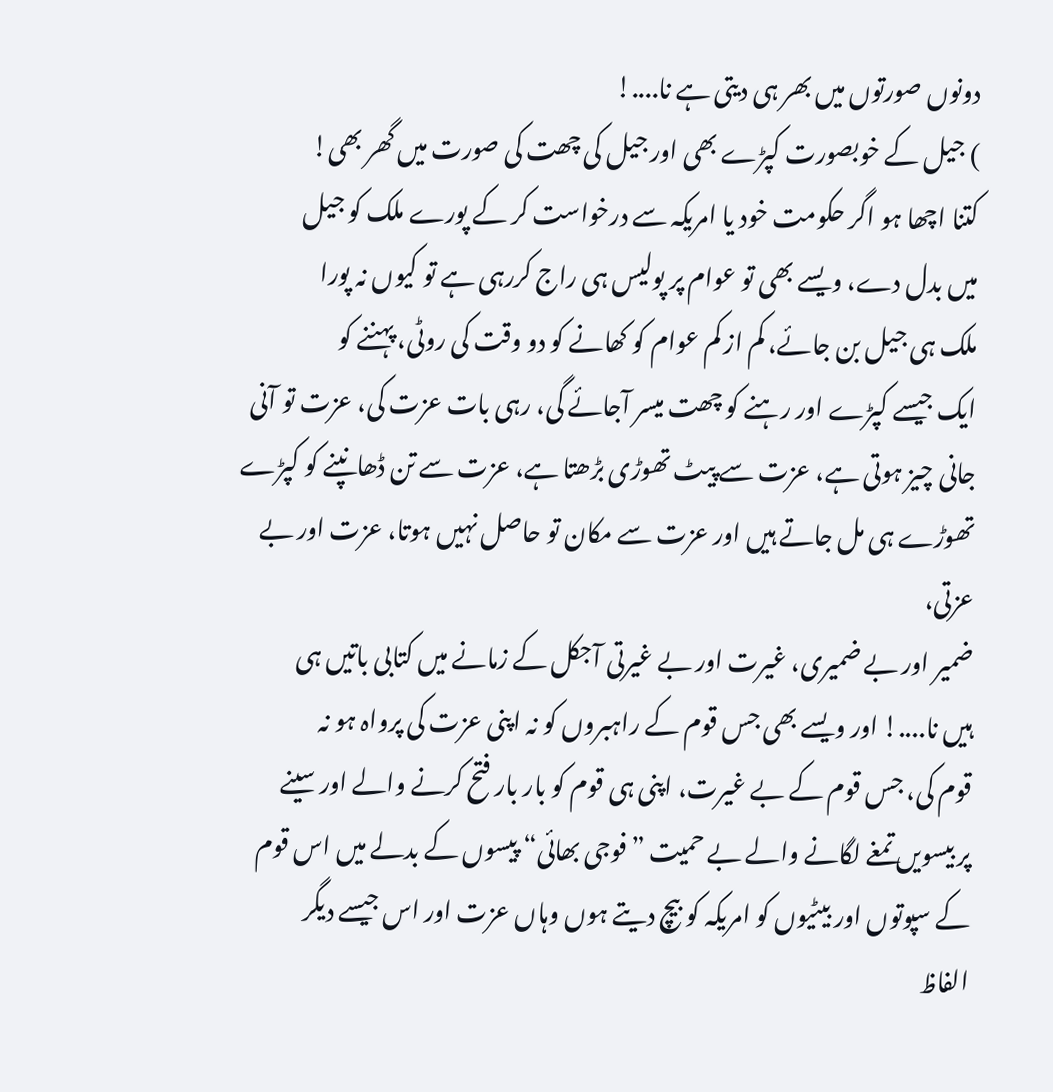دونوں صورتوں میں بھر ہی دیتی ہے نا....!
) جیل کے خوبصورت کپڑے بھی اور جیل کی چھت کی صورت میں گھر بھی!
کتنا اچھا ہو اگر حکومت خود یا امریکہ سے درخواست کر کے پورے ملک کو جیل
میں بدل دے، ویسے بھی تو عوام پر پولیس ہی راج کررہی ہے تو کیوں نہ پورا
ملک ہی جیل بن جائے، کم از کم عوام کو کھانے کو دو وقت کی روٹی، پہننے کو
ایک جیسے کپڑے اور رہنے کو چھت میسر آجائے گی، رہی بات عزت کی، عزت تو آنی
جانی چیز ہوتی ہے، عزت سے پیٹ تھوڑی بڑھتا ہے، عزت سے تن ڈھانپنے کو کپڑے
تھوڑے ہی مل جاتے ہیں اور عزت سے مکان تو حاصل نہیں ہوتا، عزت اور بے عزتی،
ضمیر اور بے ضمیری، غیرت اور بے غیرتی آجکل کے زمانے میں کتابی باتیں ہی
ہیں نا....! اور ویسے بھی جس قوم کے راہبروں کو نہ اپنی عزت کی پرواہ ہو نہ
قوم کی، جس قوم کے بے غیرت، اپنی ہی قوم کو بار بار فتح کرنے والے اور سینے
پر بیسویں تمغے لگانے والے بے حمیت ”فوجی بھائی“ پیسوں کے بدلے میں اس قوم
کے سپوتوں اور بیٹیوں کو امریکہ کو بیچ دیتے ہوں وہاں عزت اور اس جیسے دیگر
الفاظ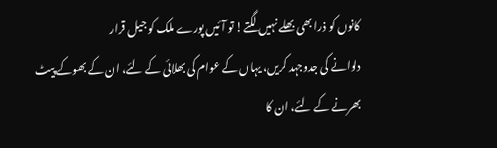کانوں کو ذرا بھی بھلے نہیں لگتے! تو آئیں پورے ملک کو جیل قرار
دلوانے کی جدوجہد کریں، یہاں کے عوام کی بھلائی کے لئے، ان کے بھوکے پیٹ
بھرنے کے لئے، ان کا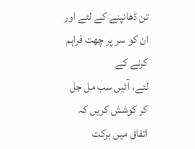تن ڈھانپنے کے لئے اور ان کو سر پر چھت فراہم کرنے کے
لئے، آئیں سب مل جل کر کوشش کریں کہ اتفاق میں برکت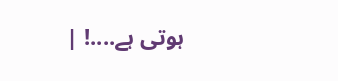ہوتی ہے....! |